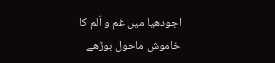اجودھیا میں غم و اَلم کا خاموش ماحول بوڑھے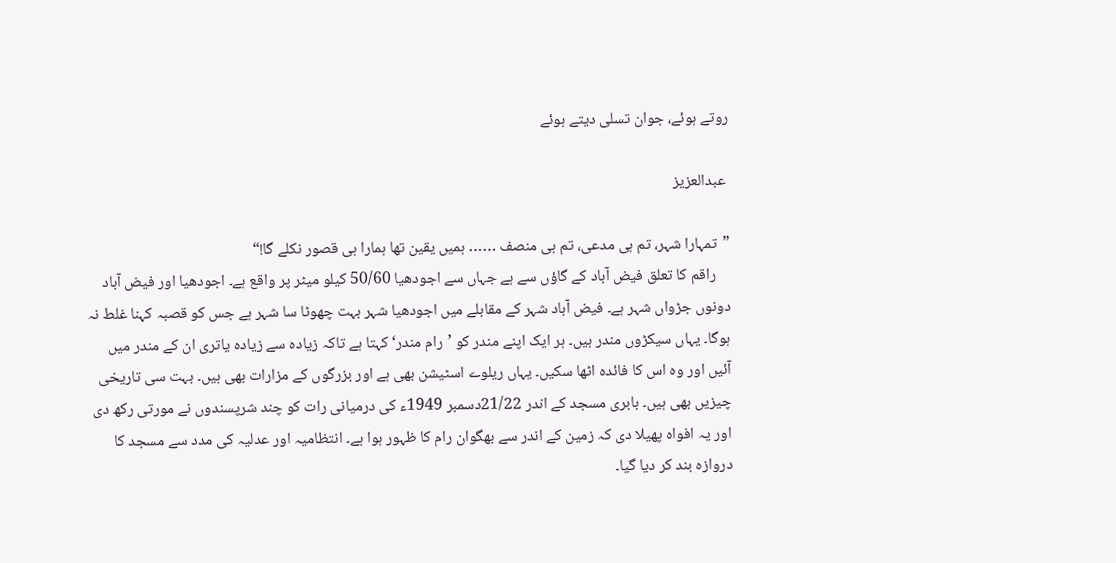روتے ہوئے، جوان تسلی دیتے ہوئے

 عبدالعزیز

”تمہارا شہر، تم ہی مدعی، تم ہی منصف …… ہمیں یقین تھا ہمارا ہی قصور نکلے گا!“
    راقم کا تعلق فیض آباد کے گاؤں سے ہے جہاں سے اجودھیا 50/60 کیلو میٹر پر واقع ہے۔ اجودھیا اور فیض آباد دونوں جڑواں شہر ہے۔ فیض آباد شہر کے مقابلے میں اجودھیا شہر بہت چھوٹا سا شہر ہے جس کو قصبہ کہنا غلط نہ ہوگا۔ یہاں سیکڑوں مندر ہیں۔ ہر ایک اپنے مندر کو ’رام مندر‘ کہتا ہے تاکہ زیادہ سے زیادہ یاتری ان کے مندر میں آئیں اور وہ اس کا فائدہ اٹھا سکیں۔ یہاں ریلوے اسٹیشن بھی ہے اور بزرگوں کے مزارات بھی ہیں۔ بہت سی تاریخی چیزیں بھی ہیں۔ بابری مسجد کے اندر 21/22دسمبر 1949ء کی درمیانی رات کو چند شرپسندوں نے مورتی رکھ دی اور یہ افواہ پھیلا دی کہ زمین کے اندر سے بھگوان رام کا ظہور ہوا ہے۔ انتظامیہ اور عدلیہ کی مدد سے مسجد کا دروازہ بند کر دیا گیا۔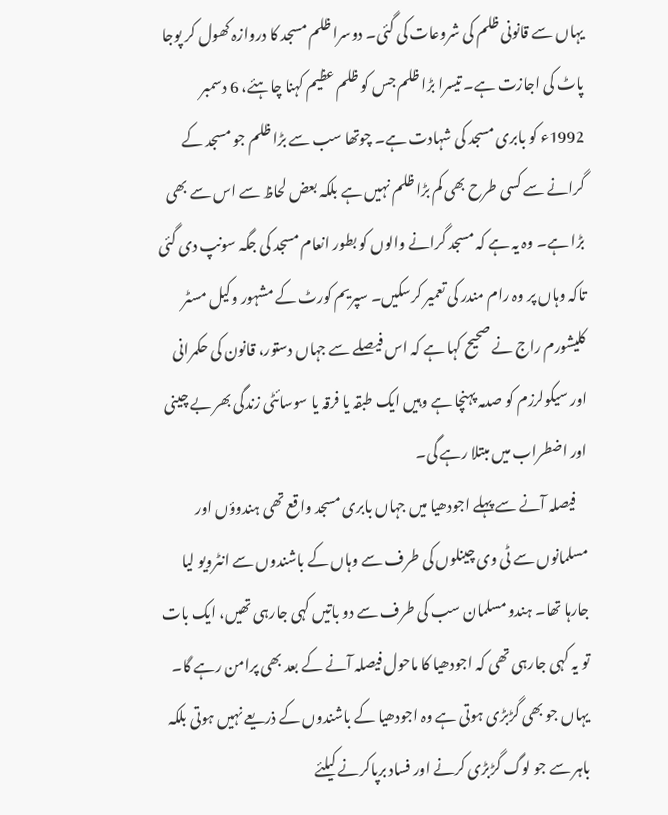یہاں سے قانونی ظلم کی شروعات کی گئی۔ دوسرا ظلم مسجد کا دروازہ کھول کر پوجا پاٹ کی اجازت ہے۔ تیسرا بڑا ظلم جس کو ظلم عظیم کہنا چاہئے، 6 دسمبر 1992ء کو بابری مسجد کی شہادت ہے۔ چوتھا سب سے بڑا ظلم جو مسجد کے گرانے سے کسی طرح بھی کم بڑا ظلم نہیں ہے بلکہ بعض لحاظ سے اس سے بھی بڑا ہے۔ وہ یہ ہے کہ مسجد گرانے والوں کو بطور انعام مسجد کی جگہ سونپ دی گئی تاکہ وہاں پر وہ رام مندر کی تعمیر کرسکیں۔ سپریم کورٹ کے مشہور وکیل مسٹر کلیشورم راج نے صحیح کہا ہے کہ اس فیصلے سے جہاں دستور، قانون کی حکمرانی اور سیکولرزم کو صدمہ پہنچا ہے وہیں ایک طبقہ یا فرقہ یا سوسائٹی زندگی بھر بے چینی اور اضطراب میں مبتلا رہے گی۔
    فیصلہ آنے سے پہلے اجودھیا میں جہاں بابری مسجد واقع تھی ہندوؤں اور مسلمانوں سے ٹی وی چینلوں کی طرف سے وہاں کے باشندوں سے انٹرویو لیا جارہا تھا۔ ہندو مسلمان سب کی طرف سے دو باتیں کہی جارہی تھیں، ایک بات تو یہ کہی جارہی تھی کہ اجودھیا کا ماحول فیصلہ آنے کے بعد بھی پرامن رہے گا۔ یہاں جو بھی گڑبڑی ہوتی ہے وہ اجودھیا کے باشندوں کے ذریعے نہیں ہوتی بلکہ باہر سے جو لوگ گڑبڑی کرنے اور فساد برپاکرنے کیلئے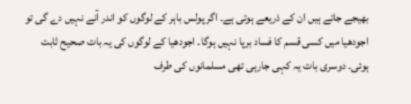بھیجے جاتے ہیں ان کے ذریعے ہوتی ہے۔ اگر پولس باہر کے لوگوں کو اندر آنے نہیں دے گی تو اجودھیا میں کسی قسم کا فساد برپا نہیں ہوگا۔ اجودھیا کے لوگوں کی یہ بات صحیح ثابت ہوئی۔ دوسری بات یہ کہی جارہی تھی مسلمانوں کی طرف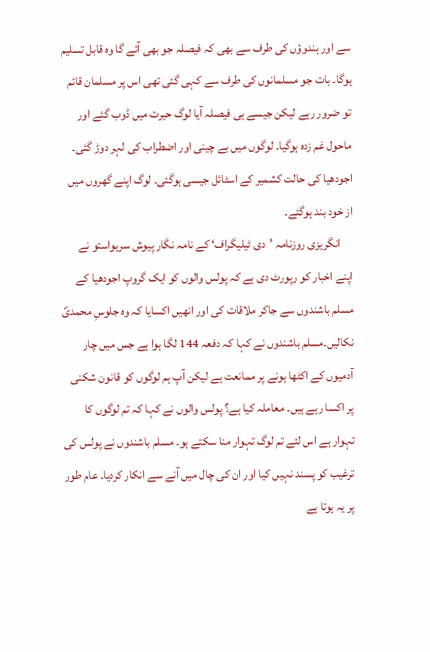سے اور ہندوؤں کی طرف سے بھی کہ فیصلہ جو بھی آئے گا وہ قابل تسلیم ہوگا۔ بات جو مسلمانوں کی طرف سے کہی گئی تھی اس پر مسلمان قائم تو ضرور رہے لیکن جیسے ہی فیصلہ آیا لوگ حیرت میں ڈوب گئے اور ماحول غم زدہ ہوگیا۔ لوگوں میں بے چینی اور اضطراب کی لہر دوڑ گئی۔ اجودھیا کی حالت کشمیر کے اسٹائل جیسی ہوگئی۔ لوگ اپنے گھروں میں از خود بند ہوگئے۔
     انگریزی روزنامہ ’دی ٹیلیگراف‘ کے نامہ نگار پیوش سریواستو نے اپنے اخبار کو رپورٹ دی ہے کہ پولس والوں کو ایک گروپ اجودھیا کے مسلم باشندوں سے جاکر ملاقات کی اور انھیں اکسایا کہ وہ جلوسِ محمدیؐ نکالیں۔مسلم باشندوں نے کہا کہ دفعہ 144 لگا ہوا ہے جس میں چار آدمیوں کے اکٹھا ہونے پر ممانعت ہے لیکن آپ ہم لوگوں کو قانون شکنی پر اکسا رہے ہیں۔ معاملہ کیا ہے؟ پولس والوں نے کہا کہ تم لوگوں کا تہوار ہے اس لئے تم لوگ تہوار منا سکتے ہو۔ مسلم باشندوں نے پولس کی ترغیب کو پسند نہیں کیا اور ان کی چال میں آنے سے انکار کردیا۔ عام طور پر یہ ہوتا ہے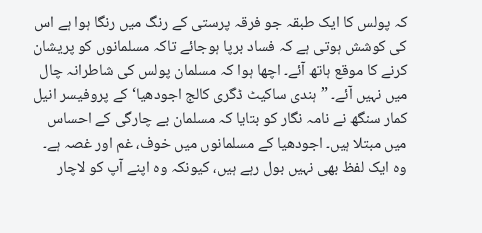کہ پولس کا ایک طبقہ جو فرقہ پرستی کے رنگ میں رنگا ہوا ہے اس کی کوشش ہوتی ہے کہ فساد برپا ہوجائے تاکہ مسلمانوں کو پریشان کرنے کا موقع ہاتھ آئے۔ اچھا ہوا کہ مسلمان پولس کی شاطرانہ چال میں نہیں آئے۔ ”ہندی ساکیٹ ڈگری کالج اجودھیا‘ کے پروفیسر انیل کمار سنگھ نے نامہ نگار کو بتایا کہ مسلمان بے چارگی کے احساس میں مبتلا ہیں۔ اجودھیا کے مسلمانوں میں خوف، غم اور غصہ ہے۔ وہ ایک لفظ بھی نہیں بول رہے ہیں، کیونکہ وہ اپنے آپ کو لاچار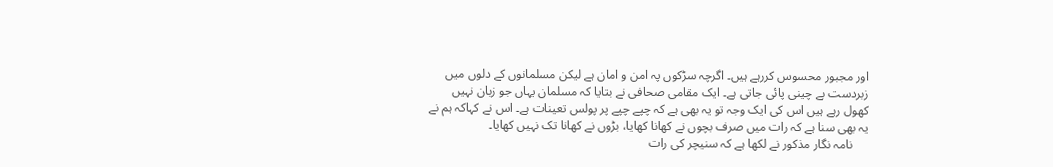اور مجبور محسوس کررہے ہیں۔ اگرچہ سڑکوں پہ امن و امان ہے لیکن مسلمانوں کے دلوں میں زبردست بے چینی پائی جاتی ہے۔ ایک مقامی صحافی نے بتایا کہ مسلمان یہاں جو زبان نہیں کھول رہے ہیں اس کی ایک وجہ تو یہ بھی ہے کہ چپے چپے پر پولس تعینات ہے۔ اس نے کہاکہ ہم نے یہ بھی سنا ہے کہ رات میں صرف بچوں نے کھانا کھایا، بڑوں نے کھانا تک نہیں کھایا۔
     نامہ نگار مذکور نے لکھا ہے کہ سنیچر کی رات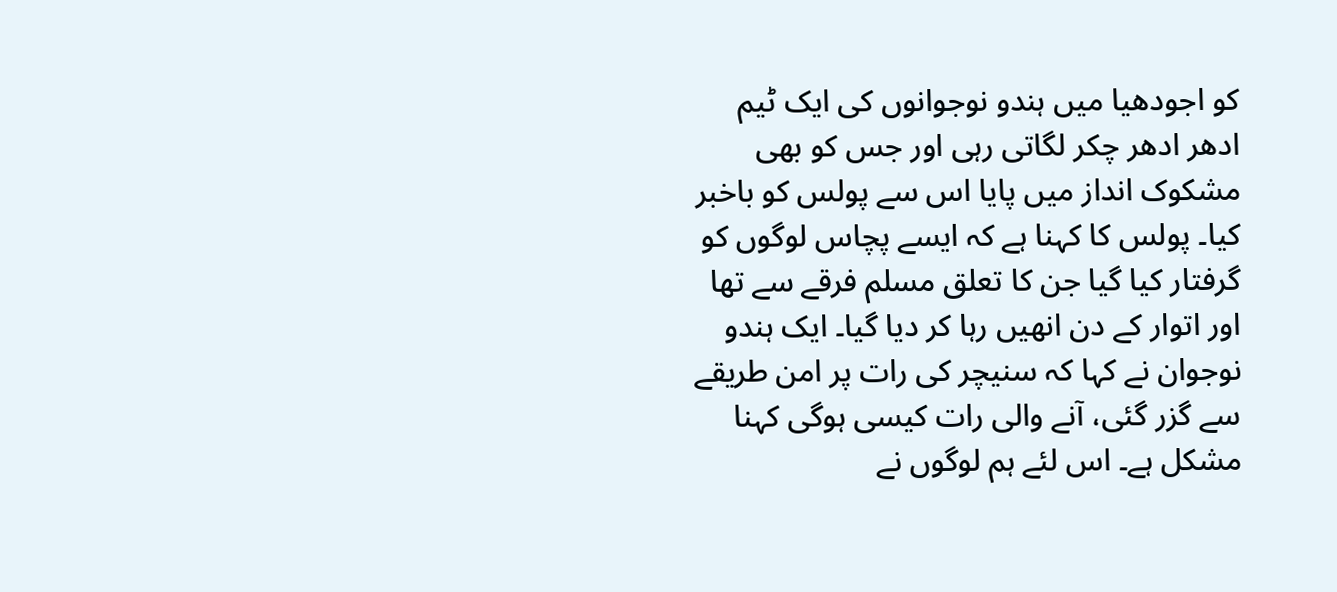کو اجودھیا میں ہندو نوجوانوں کی ایک ٹیم ادھر ادھر چکر لگاتی رہی اور جس کو بھی مشکوک انداز میں پایا اس سے پولس کو باخبر کیا۔ پولس کا کہنا ہے کہ ایسے پچاس لوگوں کو گرفتار کیا گیا جن کا تعلق مسلم فرقے سے تھا اور اتوار کے دن انھیں رہا کر دیا گیا۔ ایک ہندو نوجوان نے کہا کہ سنیچر کی رات پر امن طریقے سے گزر گئی، آنے والی رات کیسی ہوگی کہنا مشکل ہے۔ اس لئے ہم لوگوں نے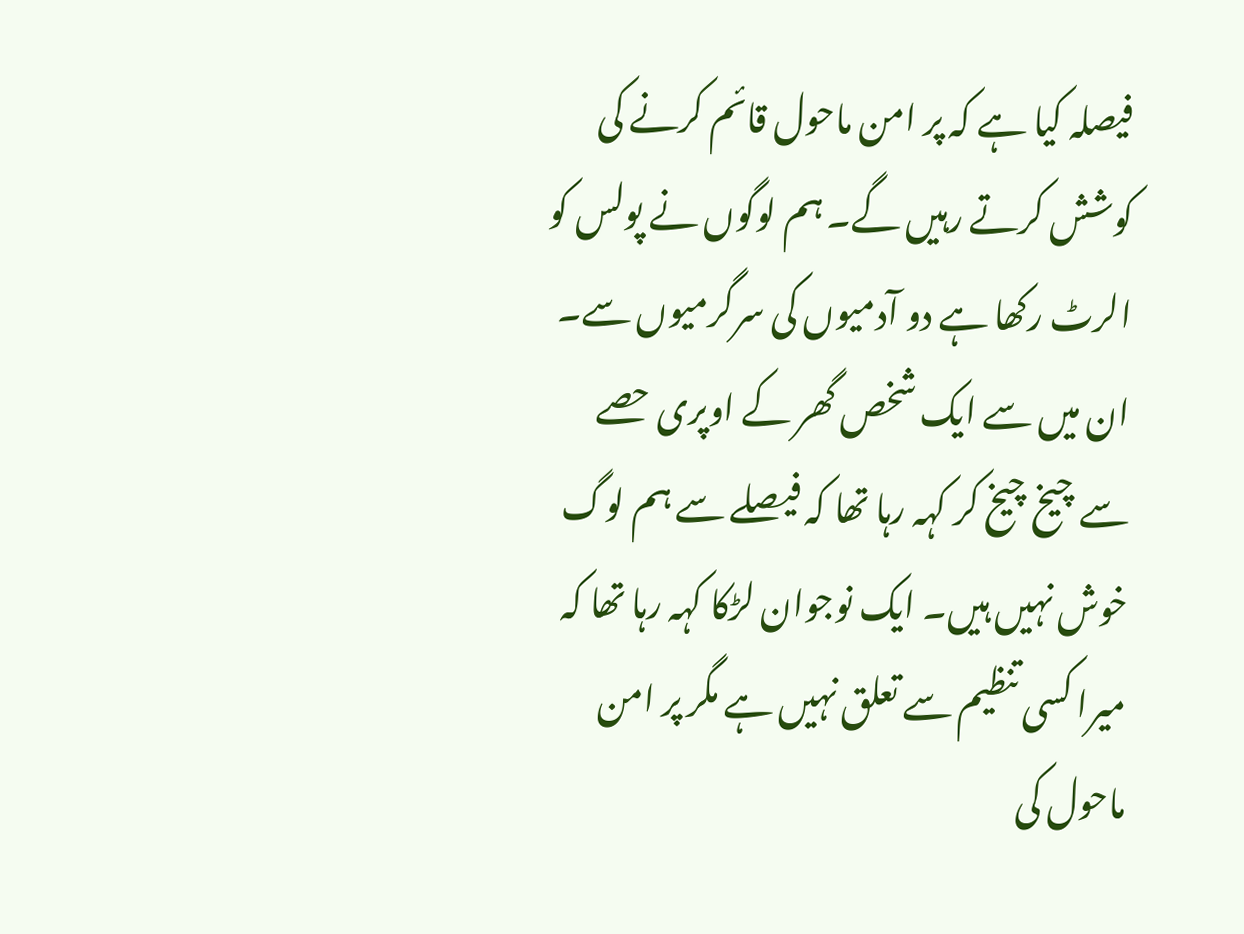فیصلہ کیا ہے کہ پر امن ماحول قائم کرنے کی کوشش کرتے رہیں گے۔ ہم لوگوں نے پولس کو الرٹ رکھا ہے دو آدمیوں کی سرگرمیوں سے۔ ان میں سے ایک شخص گھر کے اوپری حصے سے چیخ چیخ کر کہہ رہا تھا کہ فیصلے سے ہم لوگ خوش نہیں ہیں۔ ایک نوجوان لڑکا کہہ رہا تھا کہ میرا کسی تنظیم سے تعلق نہیں ہے مگر پر امن ماحول کی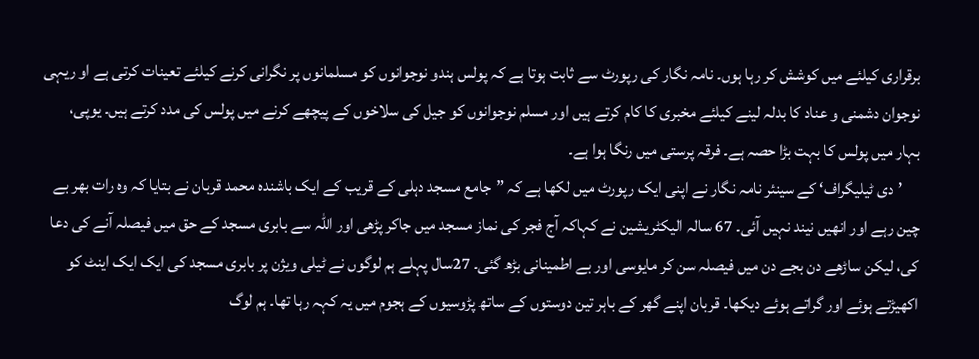برقراری کیلئے میں کوشش کر رہا ہوں۔ نامہ نگار کی رپورٹ سے ثابت ہوتا ہے کہ پولس ہندو نوجوانوں کو مسلمانوں پر نگرانی کرنے کیلئے تعینات کرتی ہے او ریہی نوجوان دشمنی و عناد کا بدلہ لینے کیلئے مخبری کا کام کرتے ہیں اور مسلم نوجوانوں کو جیل کی سلاخوں کے پیچھے کرنے میں پولس کی مدد کرتے ہیں۔ یوپی، بہار میں پولس کا بہت بڑا حصہ ہے۔ فرقہ پرستی میں رنگا ہوا ہے۔
     ’دی ٹیلیگراف‘ کے سینئر نامہ نگار نے اپنی ایک رپورٹ میں لکھا ہے کہ ”جامع مسجد دہلی کے قریب کے ایک باشندہ محمد قربان نے بتایا کہ وہ رات بھر بے چین رہے اور انھیں نیند نہیں آئی۔ 67 سالہ الیکٹریشین نے کہاکہ آج فجر کی نماز مسجد میں جاکر پڑھی اور اللہ سے بابری مسجد کے حق میں فیصلہ آنے کی دعا کی، لیکن ساڑھے دن بجے دن میں فیصلہ سن کر مایوسی اور بے اطمینانی بڑھ گئی۔ 27سال پہلے ہم لوگوں نے ٹیلی ویژن پر بابری مسجد کی ایک ایک اینٹ کو اکھیڑتے ہوئے اور گراتے ہوئے دیکھا۔ قربان اپنے گھر کے باہر تین دوستوں کے ساتھ پڑوسیوں کے ہجوم میں یہ کہہ رہا تھا۔ ہم لوگ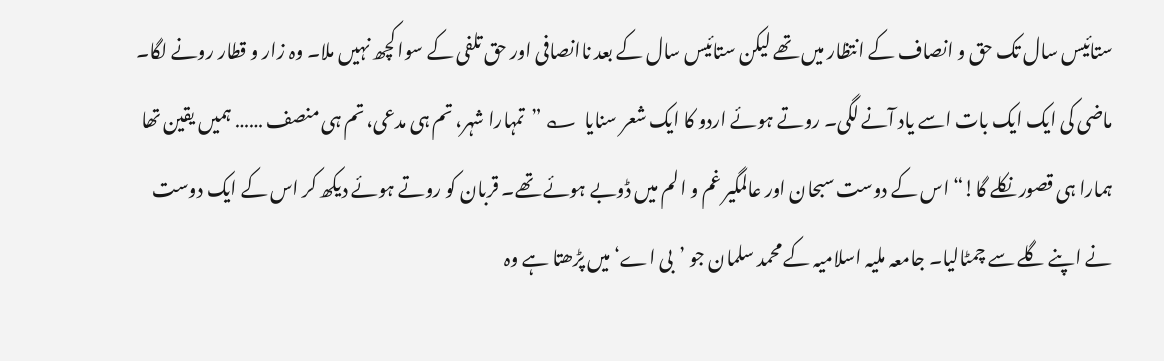ستائیس سال تک حق و انصاف کے انتظار میں تھے لیکن ستائیس سال کے بعد ناانصافی اور حق تلفی کے سوا کچھ نہیں ملا۔ وہ زار و قطار رونے لگا۔ ماضی کی ایک ایک بات اسے یاد آنے لگی۔ روتے ہوئے اردو کا ایک شعر سنایا  ؎ ”تمہارا شہر، تم ہی مدعی، تم ہی منصف …… ہمیں یقین تھا ہمارا ہی قصور نکلے گا!“ اس کے دوست سبحان اور عالمگیر غم و الم میں ڈوبے ہوئے تھے۔ قربان کو روتے ہوئے دیکھ کر اس کے ایک دوست نے اپنے گلے سے چمٹالیا۔ جامعہ ملیہ اسلامیہ کے محمد سلمان جو ’بی اے‘ میں پڑھتا ہے وہ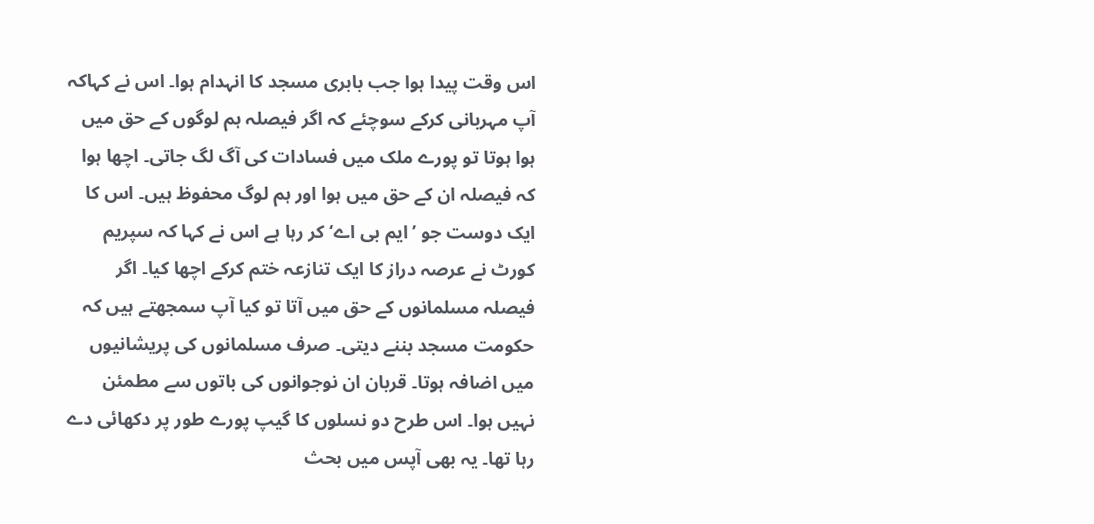اس وقت پیدا ہوا جب بابری مسجد کا انہدام ہوا۔ اس نے کہاکہ آپ مہربانی کرکے سوچئے کہ اگر فیصلہ ہم لوگوں کے حق میں ہوا ہوتا تو پورے ملک میں فسادات کی آگ لگ جاتی۔ اچھا ہوا کہ فیصلہ ان کے حق میں ہوا اور ہم لوگ محفوظ ہیں۔ اس کا ایک دوست جو ’ایم بی اے‘کر رہا ہے اس نے کہا کہ سپریم کورٹ نے عرصہ دراز کا ایک تنازعہ ختم کرکے اچھا کیا۔ اگر فیصلہ مسلمانوں کے حق میں آتا تو کیا آپ سمجھتے ہیں کہ حکومت مسجد بننے دیتی۔ صرف مسلمانوں کی پریشانیوں میں اضافہ ہوتا۔ قربان ان نوجوانوں کی باتوں سے مطمئن نہیں ہوا۔ اس طرح دو نسلوں کا گیپ پورے طور پر دکھائی دے رہا تھا۔ یہ بھی آپس میں بحث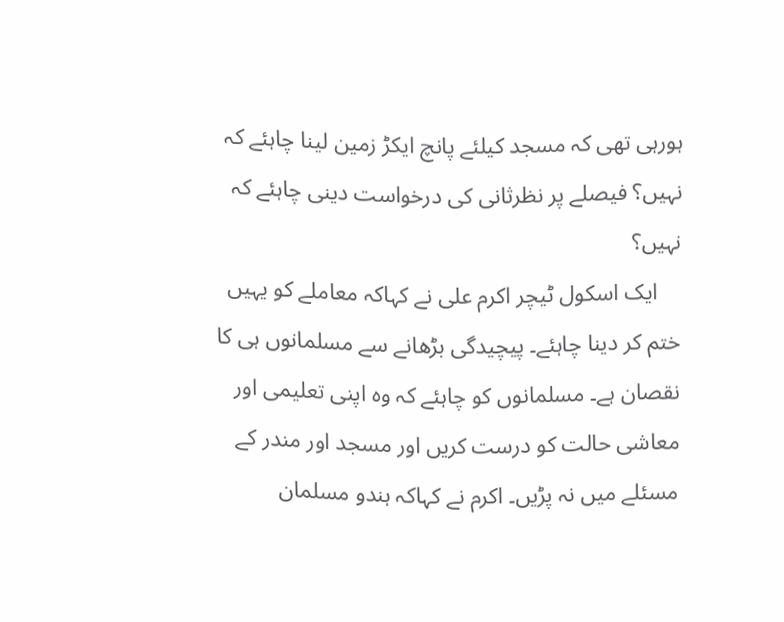ہورہی تھی کہ مسجد کیلئے پانچ ایکڑ زمین لینا چاہئے کہ نہیں؟ فیصلے پر نظرثانی کی درخواست دینی چاہئے کہ نہیں؟
    ایک اسکول ٹیچر اکرم علی نے کہاکہ معاملے کو یہیں ختم کر دینا چاہئے۔ پیچیدگی بڑھانے سے مسلمانوں ہی کا نقصان ہے۔ مسلمانوں کو چاہئے کہ وہ اپنی تعلیمی اور معاشی حالت کو درست کریں اور مسجد اور مندر کے مسئلے میں نہ پڑیں۔ اکرم نے کہاکہ ہندو مسلمان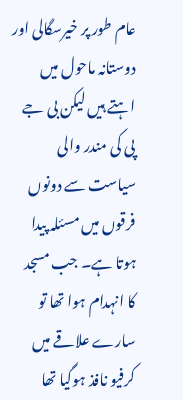عام طور پر خیرسگالی اور دوستانہ ماحول میں اہتے ہیں لیکن بی جے پی کی مندر والی سیاست سے دونوں فرقوں میں مسئلہ پیدا ہوتا ہے۔ جب مسجد کا انہدام ہوا تھا تو سارے علاقے میں کرفیو نافذ ہوگیا تھا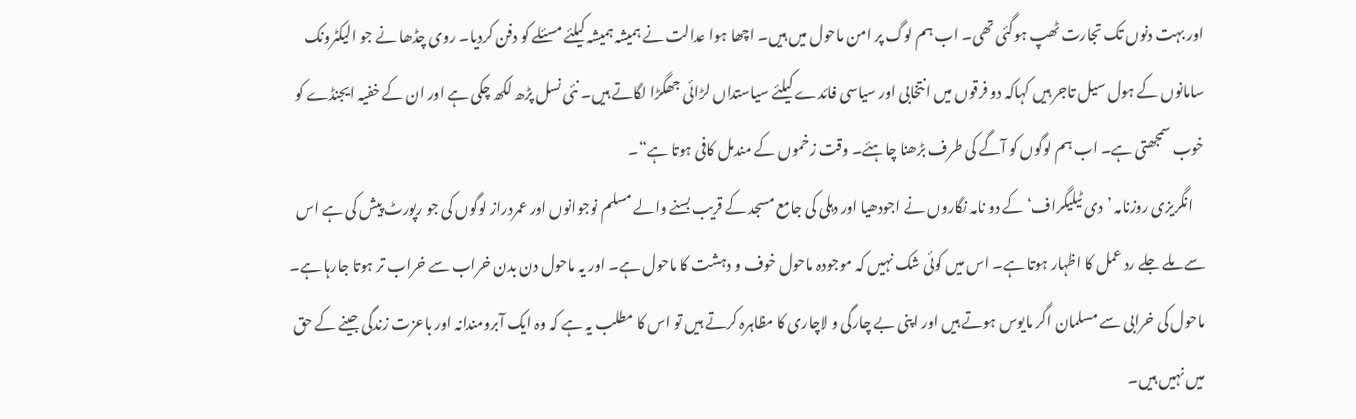اور بہت دنوں تک تجارت ٹھپ ہوگئی تھی۔ اب ہم لوگ پر امن ماحول میں ہیں۔ اچھا ہوا عدالت نے ہمیشہ ہمیشہ کیلئے مسئلے کو دفن کردیا۔ روی چڈھا نے جو الیکٹرونک سامانوں کے ہول سیل تاجر ہیں کہاکہ دو فرقوں میں انتخابی اور سیاسی فائدے کیلئے سیاستداں لڑائی جھگڑا لگاتے ہیں۔ نئی نسل پڑھ لکھ چکی ہے اور ان کے خفیہ ایجنڈے کو خوب سمجھتی ہے۔ اب ہم لوگوں کو آگے کی طرف بڑھنا چاہئے۔ وقت زخموں کے مندمل کافی ہوتا ہے“۔
    انگریزی روزنامہ ’دی ٹیلیگراف‘ کے دو نامہ نگاروں نے اجودھیا اور دہلی کی جامع مسجد کے قریب بسنے والے مسلم نوجوانوں اور عمردراز لوگوں کی جو رپورٹ پیش کی ہے اس سے ملے جلے رد عمل کا اظہار ہوتا ہے۔ اس میں کوئی شک نہیں کہ موجودہ ماحول خوف و دہشت کا ماحول ہے۔ اور یہ ماحول دن بدن خراب سے خراب تر ہوتا جارہا ہے۔ ماحول کی خرابی سے مسلمان اگر مایوس ہوتے ہیں اور اپنی بے چارگی و لاچاری کا مظاہرہ کرتے ہیں تو اس کا مطلب یہ ہے کہ وہ ایک آبرومندانہ اور باعزت زندگی جینے کے حق میں نہیں ہیں۔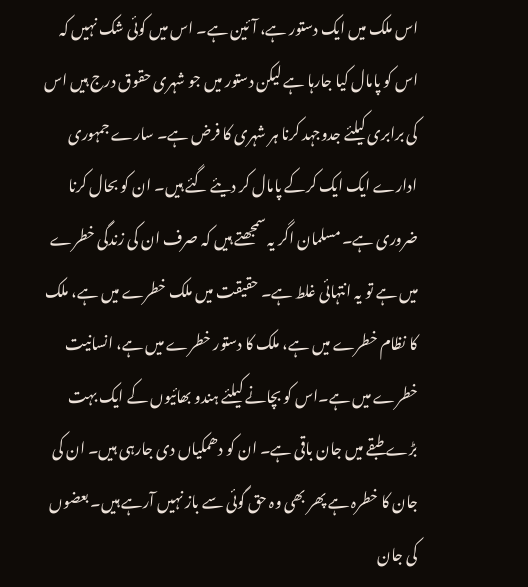اس ملک میں ایک دستور ہے، آئین ہے۔ اس میں کوئی شک نہیں کہ اس کو پامال کیا جارہا ہے لیکن دستور میں جو شہری حقوق درج ہیں اس کی برابری کیلئے جدوجہد کرنا ہر شہری کا فرض ہے۔ سارے جمہوری ادارے ایک ایک کرکے پامال کر دیئے گئے ہیں۔ ان کو بحال کرنا ضروری ہے۔ مسلمان اگر یہ سمجھتے ہیں کہ صرف ان کی زندگی خطرے میں ہے تو یہ انتہائی غلط ہے۔ حقیقت میں ملک خطرے میں ہے، ملک کا نظام خطرے میں ہے، ملک کا دستور خطرے میں ہے، انسانیت خطرے میں ہے۔اس کو بچانے کیلئے ہندو بھائیوں کے ایک بہت بڑے طبقے میں جان باقی ہے۔ ان کو دھمکیاں دی جارہی ہیں۔ ان کی جان کا خطرہ ہے پھر بھی وہ حق گوئی سے باز نہیں آرہے ہیں۔ بعضوں کی جان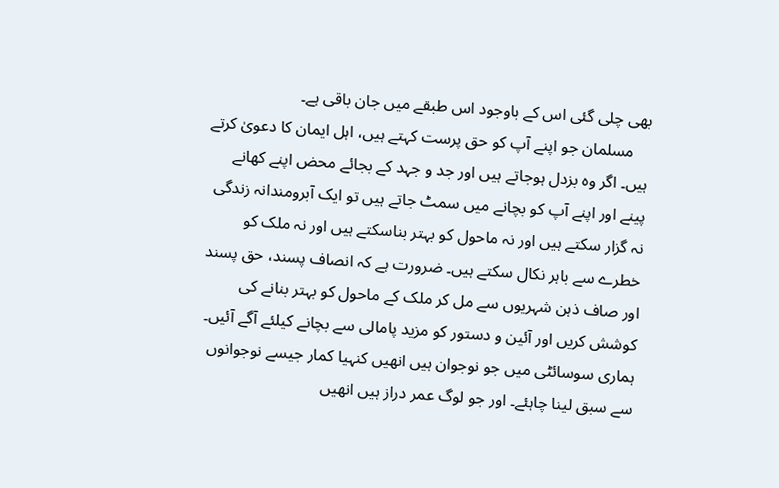بھی چلی گئی اس کے باوجود اس طبقے میں جان باقی ہے۔
    مسلمان جو اپنے آپ کو حق پرست کہتے ہیں، اہل ایمان کا دعویٰ کرتے ہیں۔ اگر وہ بزدل ہوجاتے ہیں اور جد و جہد کے بجائے محض اپنے کھانے پینے اور اپنے آپ کو بچانے میں سمٹ جاتے ہیں تو ایک آبرومندانہ زندگی نہ گزار سکتے ہیں اور نہ ماحول کو بہتر بناسکتے ہیں اور نہ ملک کو خطرے سے باہر نکال سکتے ہیں۔ ضرورت ہے کہ انصاف پسند، حق پسند اور صاف ذہن شہریوں سے مل کر ملک کے ماحول کو بہتر بنانے کی کوشش کریں اور آئین و دستور کو مزید پامالی سے بچانے کیلئے آگے آئیں۔ ہماری سوسائٹی میں جو نوجوان ہیں انھیں کنہیا کمار جیسے نوجوانوں سے سبق لینا چاہئے۔ اور جو لوگ عمر دراز ہیں انھیں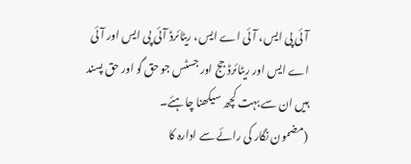آئی پی ایس، آئی اے ایس، ریٹائرڈ آئی پی ایس اور آئی اے ایس اور ریٹائرڈ جج اور جسٹس جو حق گو اور حق پسند ہیں ان سے بہت کچھ سیکھنا چاہئے۔
(مضمون نگار کی رائے سے ادارہ کا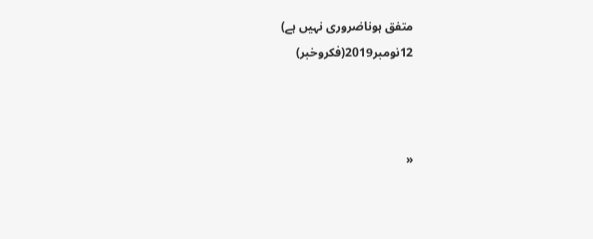متفق ہوناضروری نہیں ہے)
12نومبر2019(فکروخبر)



«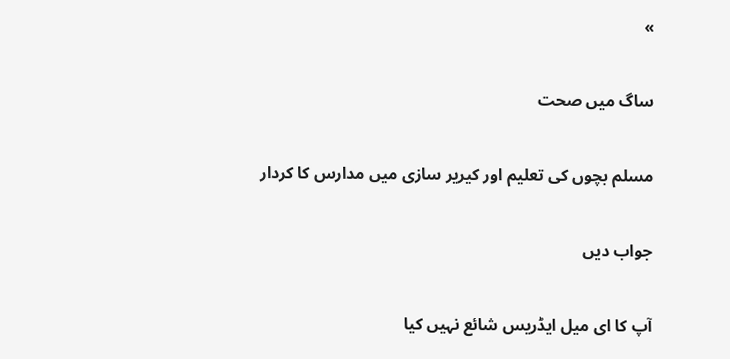»

ساگ میں صحت

مسلم بچوں کی تعلیم اور کیریر سازی میں مدارس کا کردار

جواب دیں

آپ کا ای میل ایڈریس شائع نہیں کیا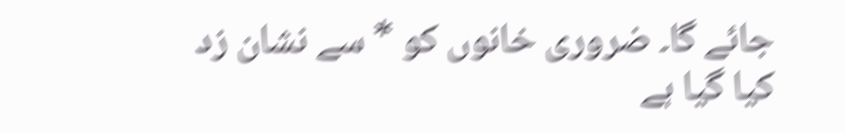جائے گا۔ ضروری خانوں کو * سے نشان زد کیا گیا ہے